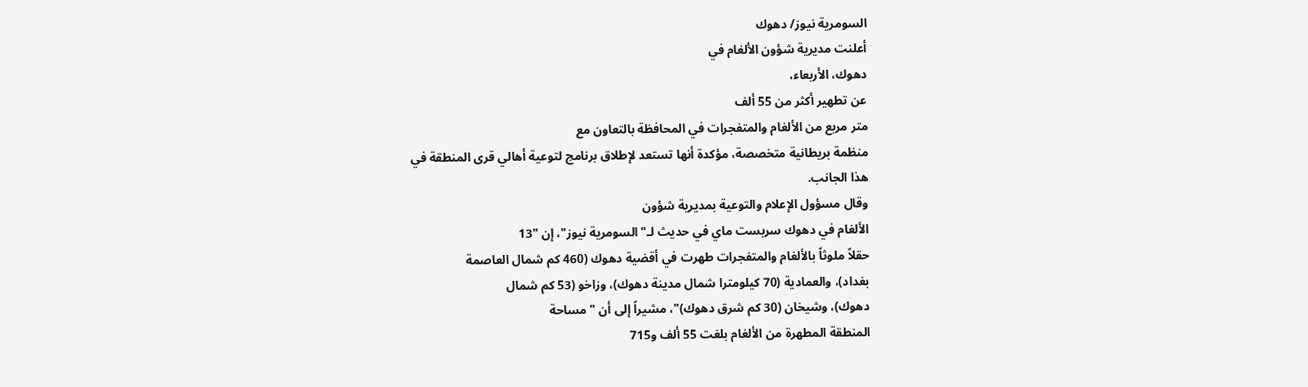السومرية نيوز/ دهوك
أعلنت مديرية شؤون الألغام في
دهوك، الأربعاء،
عن تطهير أكثر من 55 ألف
متر مربع من الألغام والمتفجرات في المحافظة بالتعاون مع
منظمة بريطانية متخصصة، مؤكدة أنها تستعد لإطلاق برنامج لتوعية أهالي قرى المنطقة في
هذا الجانب.
وقال مسؤول الإعلام والتوعية بمديرية شؤون
الألغام في دهوك سربست ماي في حديث لـ"السومرية نيوز"، إن "13
حقلاً ملوثاً بالألغام والمتفجرات طهرت في أقضية دهوك (460 كم شمال العاصمة
بغداد)، والعمادية (70 كيلومترا شمال مدينة دهوك)، وزاخو (53 كم شمال
دهوك)، وشيخان (30 كم شرق دهوك)"، مشيراً إلى أن "مساحة
المنطقة المطهرة من الألغام بلغت 55 ألف و715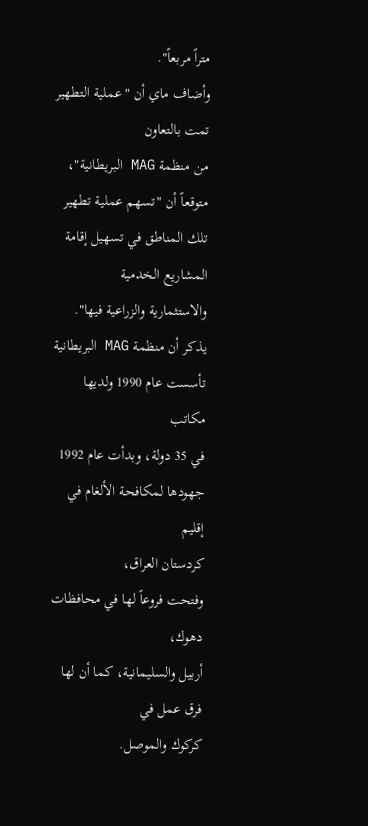متراً مربعاً".
وأضاف ماي أن "عملية التطهير تمت بالتعاون
من منظمة MAG البريطانية"،
متوقعاً أن "تسهم عملية تطهير تلك المناطق في تسهيل إقامة
المشاريع الخدمية
والاستثمارية والزراعية فيها".
يذكر أن منظمة MAG البريطانية تأسست عام 1990 ولديها مكاتب
في 35 دولة، وبدأت عام 1992 جهودها لمكافحة الألغام في إقليم
كردستان العراق،
وفتحت فروعاً لها في محافظات دهوك،
أربيل والسليمانية، كما أن لها فرق عمل في
كركوك والموصل.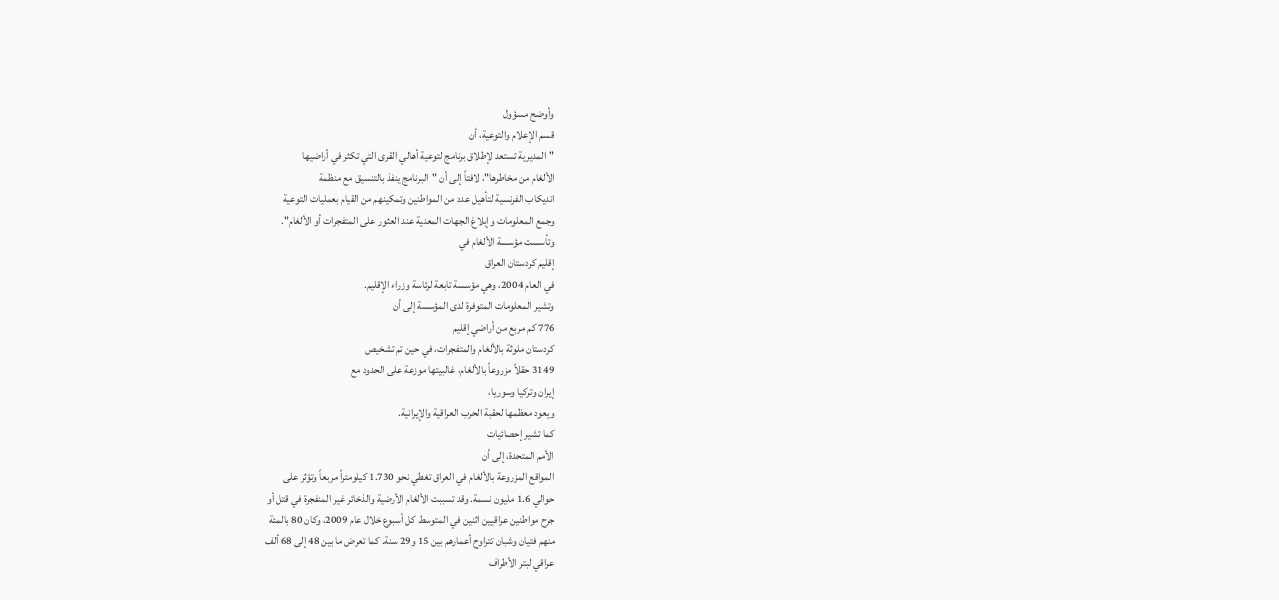وأوضح مسؤول
قسم الإعلام والتوعية، أن
"المديرية تستعد لإطلاق برنامج لتوعية أهالي القرى التي تكثر في أراضيها
الألغام من مخاطرها"، لافتاً إلى أن "البرنامج ينفذ بالتنسيق مع منظمة
انديكاب الفرنسية لتأهيل عدد من المواطنين وتمكينهم من القيام بعمليات التوعية
وجمع المعلومات وإبلاغ الجهات المعنية عند العثور على المتفجرات أو الألغام".
وتأسست مؤسسة الألغام في
إقليم كردستان العراق
في العام 2004، وهي مؤسسة تابعة لرئاسة وزراء الإقليم.
وتشير المعلومات المتوفرة لدى المؤسسة إلى أن
776 كم مربع من أراضي إقليم
كردستان ملوثة بالألغام والمتفجرات، في حين تم تشخيص
3149 حقلاً مزروعاً بالألغام، غالبيتها موزعة على الحدود مع
إيران وتركيا وسوريا،
ويعود معظمها لحقبة الحرب العراقية والإيرانية.
كما تشير إحصائيات
الأمم المتحدة، إلى أن
المواقع المزروعة بالألغام في العراق تغطي نحو 1.730 كيلومتراً مربعاً وتؤثر على
حوالي 1.6 مليون نسمة. وقد تسببت الألغام الأرضية والذخائر غير المنفجرة في قتل أو
جرح مواطنين عراقيين اثنين في المتوسط كل أسبوع خلال عام 2009، وكان 80 بالمئة
منهم فتيان وشبان تتراوح أعمارهم بين 15 و29 سنة. كما تعرض ما بين 48 إلى 68 ألف
عراقي لبتر الأطراف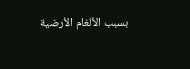بسبب الألغام الأرضية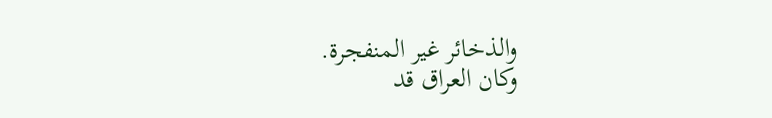والذخائر غير المنفجرة.
وكان العراق قد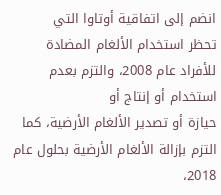انضم إلى اتفاقية أوتاوا التي
تحظر استخدام الألغام المضادة للأفراد عام 2008، والتزم بعدم استخدام أو إنتاج أو
حيازة أو تصدير الألغام الأرضية، كما التزم بإزالة الألغام الأرضية بحلول عام 2018،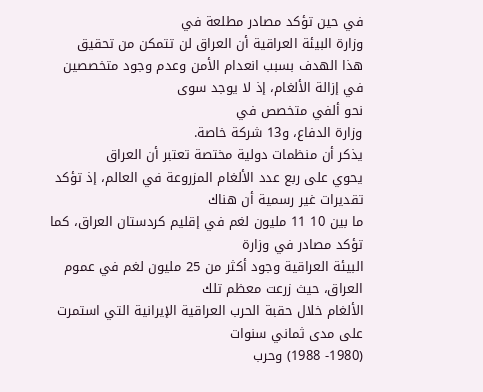في حين تؤكد مصادر مطلعة في
وزارة البيئة العراقية أن العراق لن تتمكن من تحقيق
هذا الهدف بسبب انعدام الأمن وعدم وجود متخصصين في إزالة الألغام، إذ لا يوجد سوى
نحو ألفي متخصص في
وزارة الدفاع، و13 شركة خاصة.
يذكر أن منظمات دولية مختصة تعتبر أن العراق
يحوي على ربع عدد الألغام المزروعة في العالم، إذ تؤكد تقديرات غير رسمية أن هناك
ما بين 10 11 مليون لغم في إقليم كردستان العراق، كما تؤكد مصادر في وزارة
البيئة العراقية وجود أكثر من 25 مليون لغم في عموم العراق، حيث زرعت معظم تلك
الألغام خلال حقبة الحرب العراقية الإيرانية التي استمرت على مدى ثماني سنوات
(1980- 1988) وحرب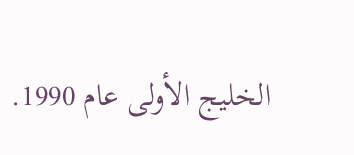الخليج الأولى عام 1990.